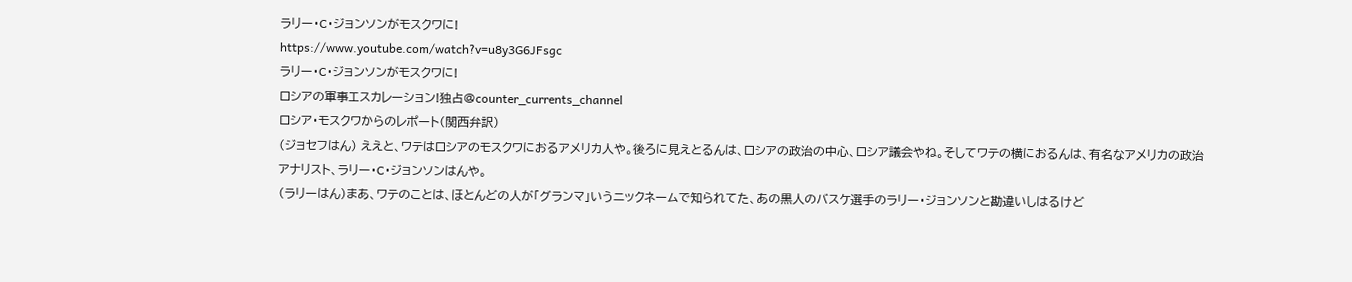ラリー・C・ジョンソンがモスクワに!
https://www.youtube.com/watch?v=u8y3G6JFsgc
ラリー・C・ジョンソンがモスクワに!
ロシアの軍事エスカレーション!独占@counter_currents_channel
ロシア・モスクワからのレポート(関西弁訳)
(ジョセフはん) ええと、ワテはロシアのモスクワにおるアメリカ人や。後ろに見えとるんは、ロシアの政治の中心、ロシア議会やね。そしてワテの横におるんは、有名なアメリカの政治アナリスト、ラリー・C・ジョンソンはんや。
(ラリーはん)まあ、ワテのことは、ほとんどの人が「グランマ」いうニックネームで知られてた、あの黒人のバスケ選手のラリー・ジョンソンと勘違いしはるけど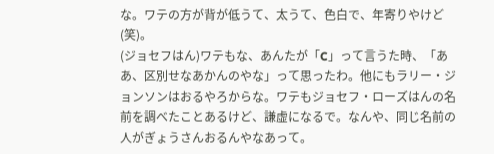な。ワテの方が背が低うて、太うて、色白で、年寄りやけど(笑)。
(ジョセフはん)ワテもな、あんたが「C」って言うた時、「ああ、区別せなあかんのやな」って思ったわ。他にもラリー・ジョンソンはおるやろからな。ワテもジョセフ・ローズはんの名前を調べたことあるけど、謙虚になるで。なんや、同じ名前の人がぎょうさんおるんやなあって。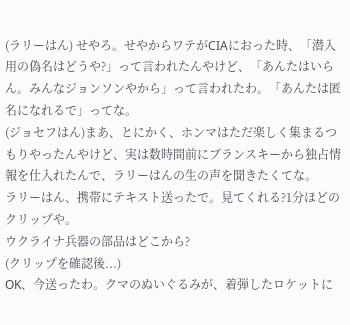(ラリーはん) せやろ。せやからワテがCIAにおった時、「潜入用の偽名はどうや?」って言われたんやけど、「あんたはいらん。みんなジョンソンやから」って言われたわ。「あんたは匿名になれるで」ってな。
(ジョセフはん)まあ、とにかく、ホンマはただ楽しく集まるつもりやったんやけど、実は数時間前にブランスキーから独占情報を仕入れたんで、ラリーはんの生の声を聞きたくてな。
ラリーはん、携帯にテキスト送ったで。見てくれる?1分ほどのクリップや。
ウクライナ兵器の部品はどこから?
(クリップを確認後...)
OK、今送ったわ。クマのぬいぐるみが、着弾したロケットに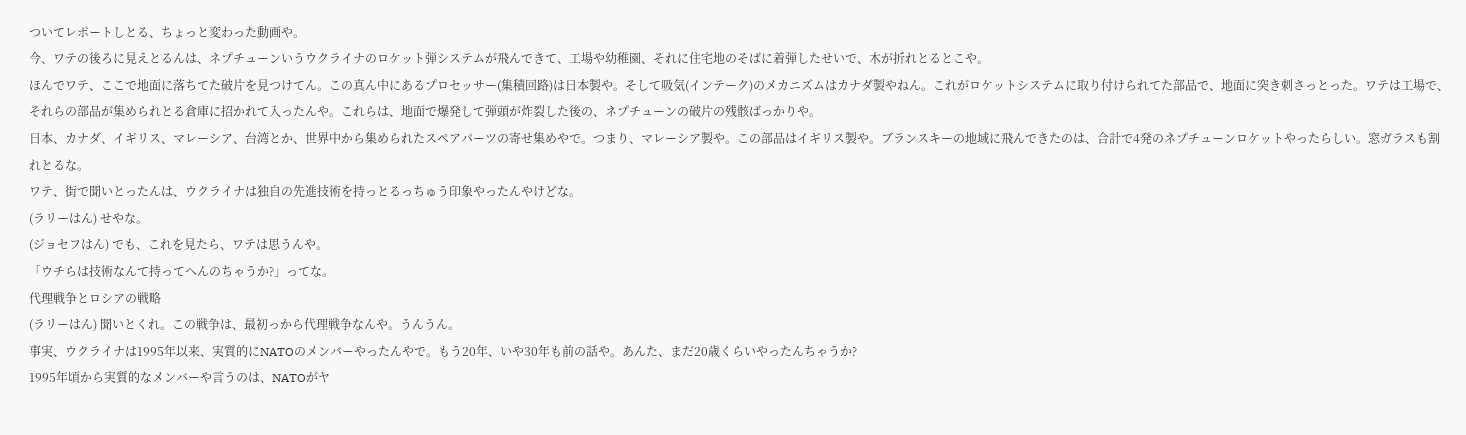ついてレポートしとる、ちょっと変わった動画や。
今、ワテの後ろに見えとるんは、ネプチューンいうウクライナのロケット弾システムが飛んできて、工場や幼稚園、それに住宅地のそばに着弾したせいで、木が折れとるとこや。
ほんでワテ、ここで地面に落ちてた破片を見つけてん。この真ん中にあるプロセッサー(集積回路)は日本製や。そして吸気(インテーク)のメカニズムはカナダ製やねん。これがロケットシステムに取り付けられてた部品で、地面に突き刺さっとった。ワテは工場で、それらの部品が集められとる倉庫に招かれて入ったんや。これらは、地面で爆発して弾頭が炸裂した後の、ネプチューンの破片の残骸ばっかりや。
日本、カナダ、イギリス、マレーシア、台湾とか、世界中から集められたスペアパーツの寄せ集めやで。つまり、マレーシア製や。この部品はイギリス製や。ブランスキーの地域に飛んできたのは、合計で4発のネプチューンロケットやったらしい。窓ガラスも割れとるな。
ワテ、街で聞いとったんは、ウクライナは独自の先進技術を持っとるっちゅう印象やったんやけどな。
(ラリーはん) せやな。
(ジョセフはん) でも、これを見たら、ワテは思うんや。
「ウチらは技術なんて持ってへんのちゃうか?」ってな。
代理戦争とロシアの戦略
(ラリーはん) 聞いとくれ。この戦争は、最初っから代理戦争なんや。うんうん。
事実、ウクライナは1995年以来、実質的にNATOのメンバーやったんやで。もう20年、いや30年も前の話や。あんた、まだ20歳くらいやったんちゃうか?
1995年頃から実質的なメンバーや言うのは、NATOがヤ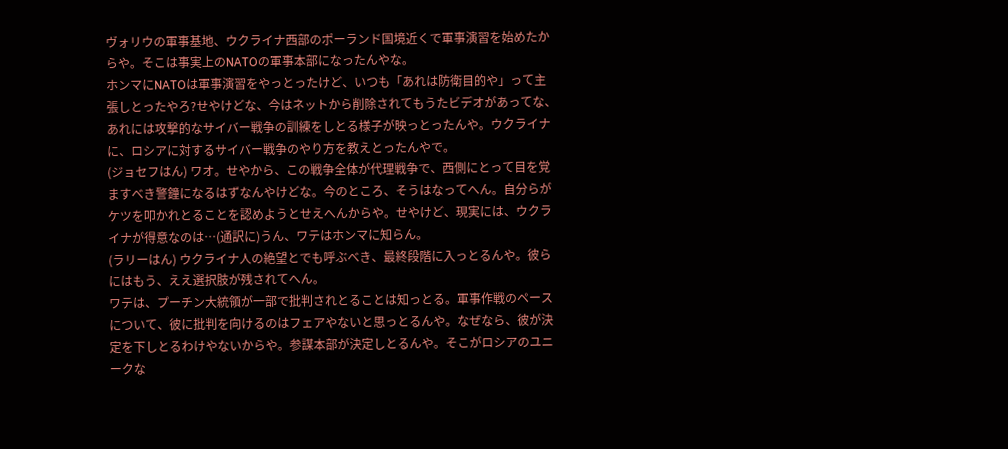ヴォリウの軍事基地、ウクライナ西部のポーランド国境近くで軍事演習を始めたからや。そこは事実上のNATOの軍事本部になったんやな。
ホンマにNATOは軍事演習をやっとったけど、いつも「あれは防衛目的や」って主張しとったやろ?せやけどな、今はネットから削除されてもうたビデオがあってな、あれには攻撃的なサイバー戦争の訓練をしとる様子が映っとったんや。ウクライナに、ロシアに対するサイバー戦争のやり方を教えとったんやで。
(ジョセフはん) ワオ。せやから、この戦争全体が代理戦争で、西側にとって目を覚ますべき警鐘になるはずなんやけどな。今のところ、そうはなってへん。自分らがケツを叩かれとることを認めようとせえへんからや。せやけど、現実には、ウクライナが得意なのは…(通訳に)うん、ワテはホンマに知らん。
(ラリーはん) ウクライナ人の絶望とでも呼ぶべき、最終段階に入っとるんや。彼らにはもう、ええ選択肢が残されてへん。
ワテは、プーチン大統領が一部で批判されとることは知っとる。軍事作戦のペースについて、彼に批判を向けるのはフェアやないと思っとるんや。なぜなら、彼が決定を下しとるわけやないからや。参謀本部が決定しとるんや。そこがロシアのユニークな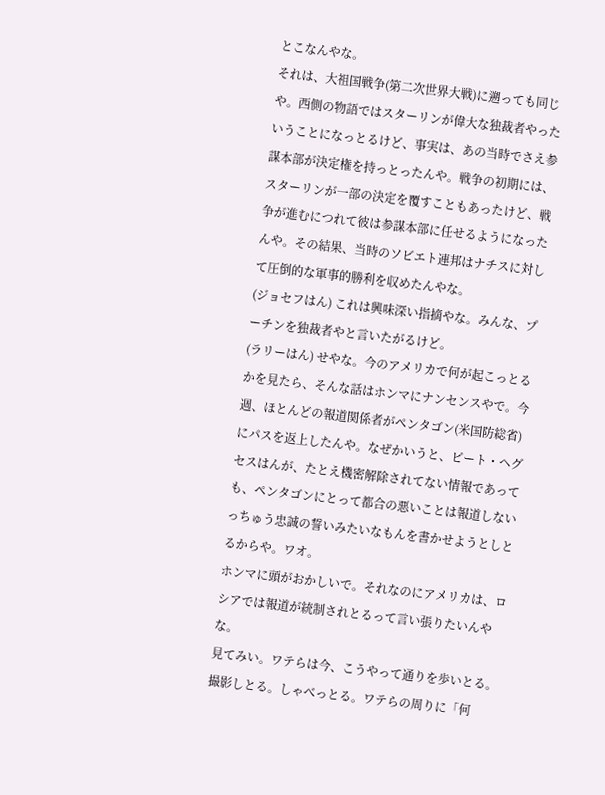とこなんやな。
それは、大祖国戦争(第二次世界大戦)に遡っても同じや。西側の物語ではスターリンが偉大な独裁者やったいうことになっとるけど、事実は、あの当時でさえ参謀本部が決定権を持っとったんや。戦争の初期には、スターリンが一部の決定を覆すこともあったけど、戦争が進むにつれて彼は参謀本部に任せるようになったんや。その結果、当時のソビエト連邦はナチスに対して圧倒的な軍事的勝利を収めたんやな。
(ジョセフはん) これは興味深い指摘やな。みんな、プーチンを独裁者やと言いたがるけど。
(ラリーはん) せやな。今のアメリカで何が起こっとるかを見たら、そんな話はホンマにナンセンスやで。今週、ほとんどの報道関係者がペンタゴン(米国防総省)にパスを返上したんや。なぜかいうと、ピート・ヘグセスはんが、たとえ機密解除されてない情報であっても、ペンタゴンにとって都合の悪いことは報道しないっちゅう忠誠の誓いみたいなもんを書かせようとしとるからや。ワオ。
ホンマに頭がおかしいで。それなのにアメリカは、ロシアでは報道が統制されとるって言い張りたいんやな。
見てみい。ワテらは今、こうやって通りを歩いとる。撮影しとる。しゃべっとる。ワテらの周りに「何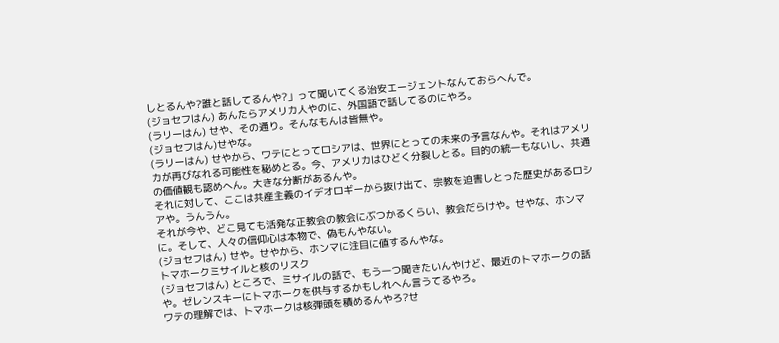しとるんや?誰と話してるんや?」って聞いてくる治安エージェントなんておらへんで。
(ジョセフはん) あんたらアメリカ人やのに、外国語で話してるのにやろ。
(ラリーはん) せや、その通り。そんなもんは皆無や。
(ジョセフはん)せやな。
(ラリーはん) せやから、ワテにとってロシアは、世界にとっての未来の予言なんや。それはアメリカが再びなれる可能性を秘めとる。今、アメリカはひどく分裂しとる。目的の統一もないし、共通の価値観も認めへん。大きな分断があるんや。
それに対して、ここは共産主義のイデオロギーから抜け出て、宗教を迫害しとった歴史があるロシアや。うんうん。
それが今や、どこ見ても活発な正教会の教会にぶつかるくらい、教会だらけや。せやな、ホンマに。そして、人々の信仰心は本物で、偽もんやない。
(ジョセフはん) せや。せやから、ホンマに注目に値するんやな。
トマホークミサイルと核のリスク
(ジョセフはん) ところで、ミサイルの話で、もう一つ聞きたいんやけど、最近のトマホークの話や。ゼレンスキーにトマホークを供与するかもしれへん言うてるやろ。
ワテの理解では、トマホークは核弾頭を積めるんやろ?せ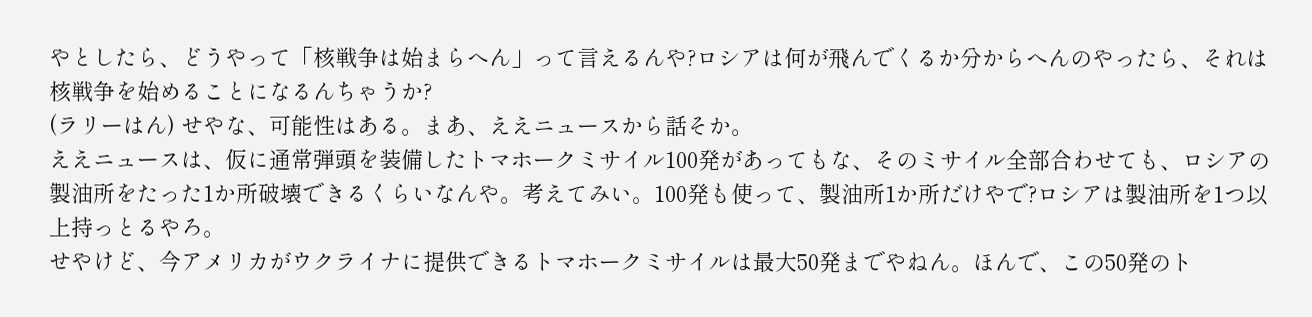やとしたら、どうやって「核戦争は始まらへん」って言えるんや?ロシアは何が飛んでくるか分からへんのやったら、それは核戦争を始めることになるんちゃうか?
(ラリーはん) せやな、可能性はある。まあ、ええニュースから話そか。
ええニュースは、仮に通常弾頭を装備したトマホークミサイル100発があってもな、そのミサイル全部合わせても、ロシアの製油所をたった1か所破壊できるくらいなんや。考えてみい。100発も使って、製油所1か所だけやで?ロシアは製油所を1つ以上持っとるやろ。
せやけど、今アメリカがウクライナに提供できるトマホークミサイルは最大50発までやねん。ほんで、この50発のト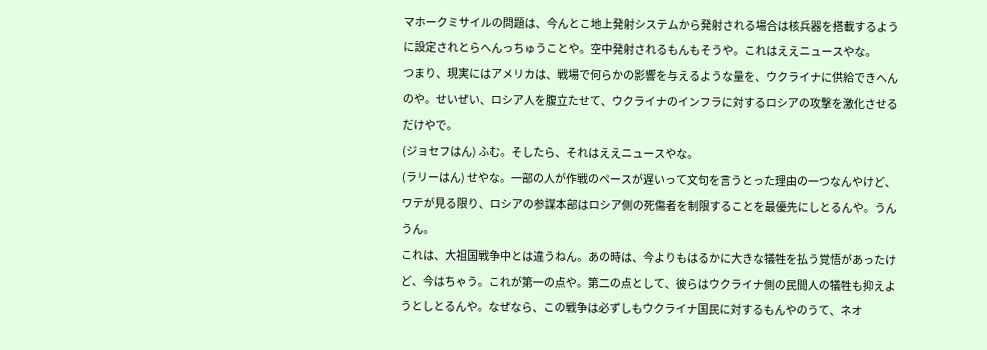マホークミサイルの問題は、今んとこ地上発射システムから発射される場合は核兵器を搭載するように設定されとらへんっちゅうことや。空中発射されるもんもそうや。これはええニュースやな。
つまり、現実にはアメリカは、戦場で何らかの影響を与えるような量を、ウクライナに供給できへんのや。せいぜい、ロシア人を腹立たせて、ウクライナのインフラに対するロシアの攻撃を激化させるだけやで。
(ジョセフはん) ふむ。そしたら、それはええニュースやな。
(ラリーはん) せやな。一部の人が作戦のペースが遅いって文句を言うとった理由の一つなんやけど、ワテが見る限り、ロシアの参謀本部はロシア側の死傷者を制限することを最優先にしとるんや。うんうん。
これは、大祖国戦争中とは違うねん。あの時は、今よりもはるかに大きな犠牲を払う覚悟があったけど、今はちゃう。これが第一の点や。第二の点として、彼らはウクライナ側の民間人の犠牲も抑えようとしとるんや。なぜなら、この戦争は必ずしもウクライナ国民に対するもんやのうて、ネオ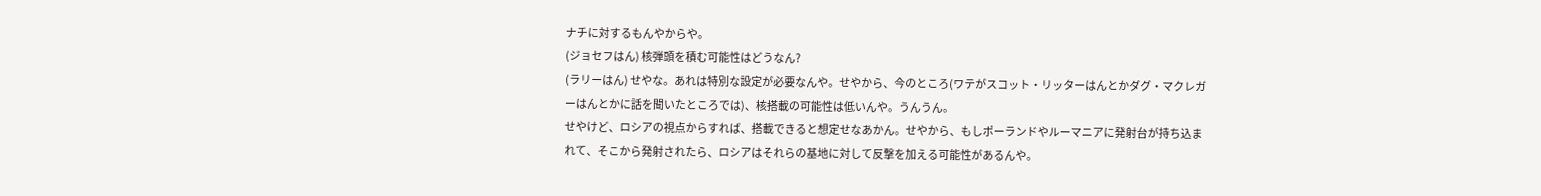ナチに対するもんやからや。
(ジョセフはん) 核弾頭を積む可能性はどうなん?
(ラリーはん) せやな。あれは特別な設定が必要なんや。せやから、今のところ(ワテがスコット・リッターはんとかダグ・マクレガーはんとかに話を聞いたところでは)、核搭載の可能性は低いんや。うんうん。
せやけど、ロシアの視点からすれば、搭載できると想定せなあかん。せやから、もしポーランドやルーマニアに発射台が持ち込まれて、そこから発射されたら、ロシアはそれらの基地に対して反撃を加える可能性があるんや。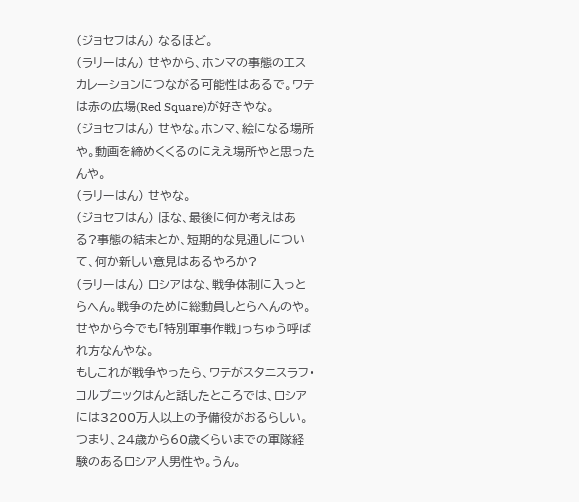(ジョセフはん) なるほど。
(ラリーはん) せやから、ホンマの事態のエスカレーションにつながる可能性はあるで。ワテは赤の広場(Red Square)が好きやな。
(ジョセフはん) せやな。ホンマ、絵になる場所や。動画を締めくくるのにええ場所やと思ったんや。
(ラリーはん) せやな。
(ジョセフはん) ほな、最後に何か考えはある?事態の結末とか、短期的な見通しについて、何か新しい意見はあるやろか?
(ラリーはん) ロシアはな、戦争体制に入っとらへん。戦争のために総動員しとらへんのや。せやから今でも「特別軍事作戦」っちゅう呼ばれ方なんやな。
もしこれが戦争やったら、ワテがスタニスラフ・コルプニックはんと話したところでは、ロシアには3200万人以上の予備役がおるらしい。つまり、24歳から60歳くらいまでの軍隊経験のあるロシア人男性や。うん。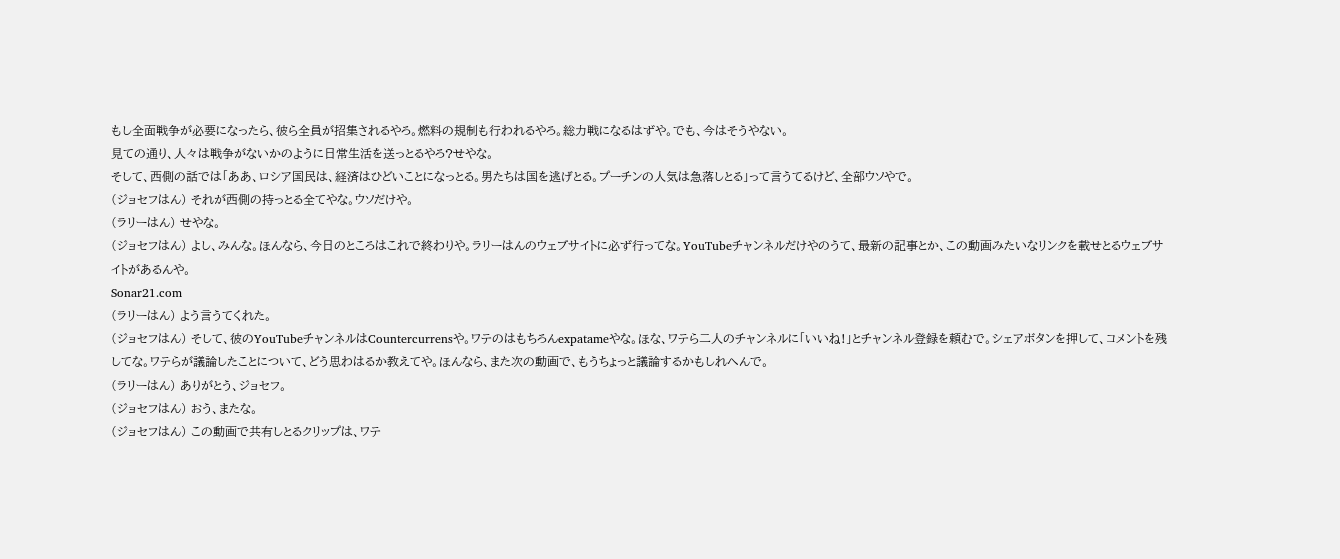もし全面戦争が必要になったら、彼ら全員が招集されるやろ。燃料の規制も行われるやろ。総力戦になるはずや。でも、今はそうやない。
見ての通り、人々は戦争がないかのように日常生活を送っとるやろ?せやな。
そして、西側の話では「ああ、ロシア国民は、経済はひどいことになっとる。男たちは国を逃げとる。プーチンの人気は急落しとる」って言うてるけど、全部ウソやで。
(ジョセフはん) それが西側の持っとる全てやな。ウソだけや。
(ラリーはん) せやな。
(ジョセフはん) よし、みんな。ほんなら、今日のところはこれで終わりや。ラリーはんのウェブサイトに必ず行ってな。YouTubeチャンネルだけやのうて、最新の記事とか、この動画みたいなリンクを載せとるウェブサイトがあるんや。
Sonar21.com
(ラリーはん) よう言うてくれた。
(ジョセフはん) そして、彼のYouTubeチャンネルはCountercurrensや。ワテのはもちろんexpatameやな。ほな、ワテら二人のチャンネルに「いいね!」とチャンネル登録を頼むで。シェアボタンを押して、コメントを残してな。ワテらが議論したことについて、どう思わはるか教えてや。ほんなら、また次の動画で、もうちょっと議論するかもしれへんで。
(ラリーはん) ありがとう、ジョセフ。
(ジョセフはん) おう、またな。
(ジョセフはん) この動画で共有しとるクリップは、ワテ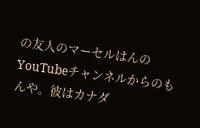の友人のマーセルはんのYouTubeチャンネルからのもんや。彼はカナダ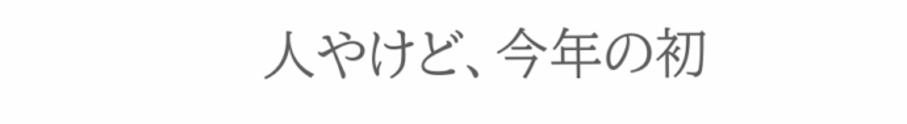人やけど、今年の初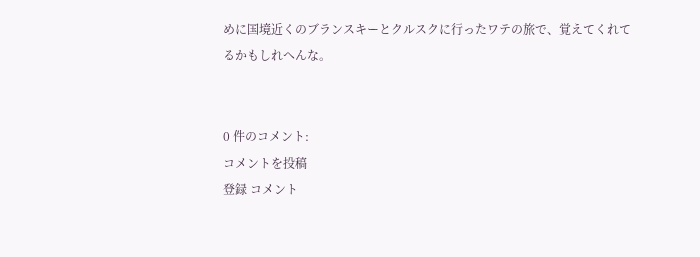めに国境近くのブランスキーとクルスクに行ったワテの旅で、覚えてくれてるかもしれへんな。


0 件のコメント:
コメントを投稿
登録 コメント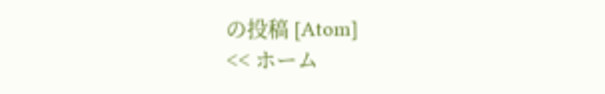の投稿 [Atom]
<< ホーム